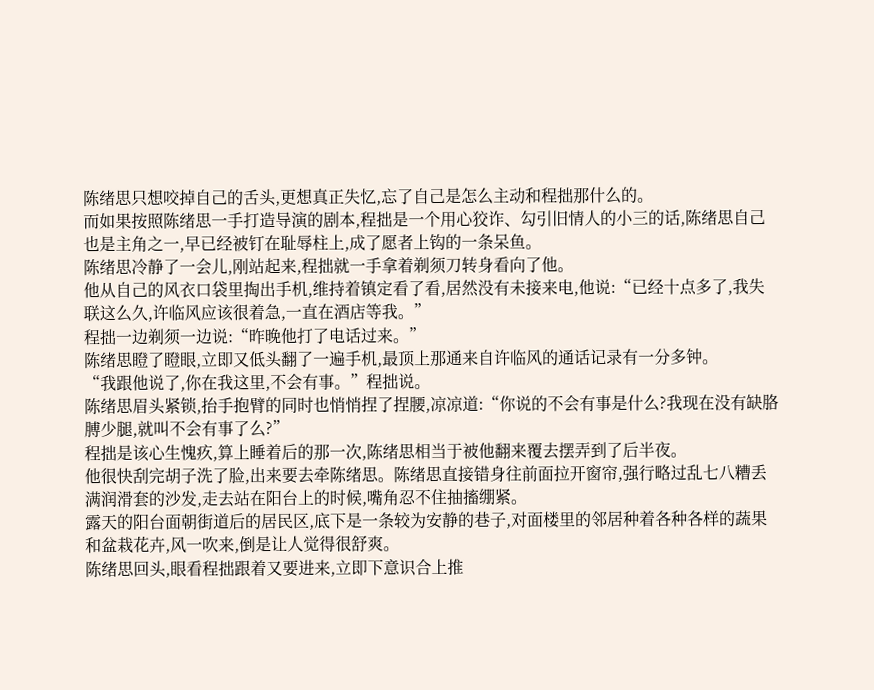陈绪思只想咬掉自己的舌头,更想真正失忆,忘了自己是怎么主动和程拙那什么的。
而如果按照陈绪思一手打造导演的剧本,程拙是一个用心狡诈、勾引旧情人的小三的话,陈绪思自己也是主角之一,早已经被钉在耻辱柱上,成了愿者上钩的一条呆鱼。
陈绪思冷静了一会儿,刚站起来,程拙就一手拿着剃须刀转身看向了他。
他从自己的风衣口袋里掏出手机,维持着镇定看了看,居然没有未接来电,他说:“已经十点多了,我失联这么久,许临风应该很着急,一直在酒店等我。”
程拙一边剃须一边说:“昨晚他打了电话过来。”
陈绪思瞪了瞪眼,立即又低头翻了一遍手机,最顶上那通来自许临风的通话记录有一分多钟。
“我跟他说了,你在我这里,不会有事。”程拙说。
陈绪思眉头紧锁,抬手抱臂的同时也悄悄捏了捏腰,凉凉道:“你说的不会有事是什么?我现在没有缺胳膊少腿,就叫不会有事了么?”
程拙是该心生愧疚,算上睡着后的那一次,陈绪思相当于被他翻来覆去摆弄到了后半夜。
他很快刮完胡子洗了脸,出来要去牵陈绪思。陈绪思直接错身往前面拉开窗帘,强行略过乱七八糟丢满润滑套的沙发,走去站在阳台上的时候,嘴角忍不住抽搐绷紧。
露天的阳台面朝街道后的居民区,底下是一条较为安静的巷子,对面楼里的邻居种着各种各样的蔬果和盆栽花卉,风一吹来,倒是让人觉得很舒爽。
陈绪思回头,眼看程拙跟着又要进来,立即下意识合上推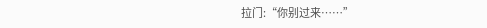拉门:“你别过来……”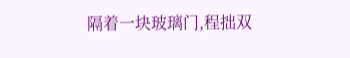隔着一块玻璃门,程拙双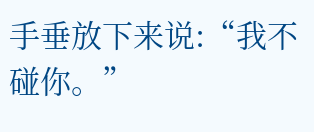手垂放下来说:“我不碰你。”